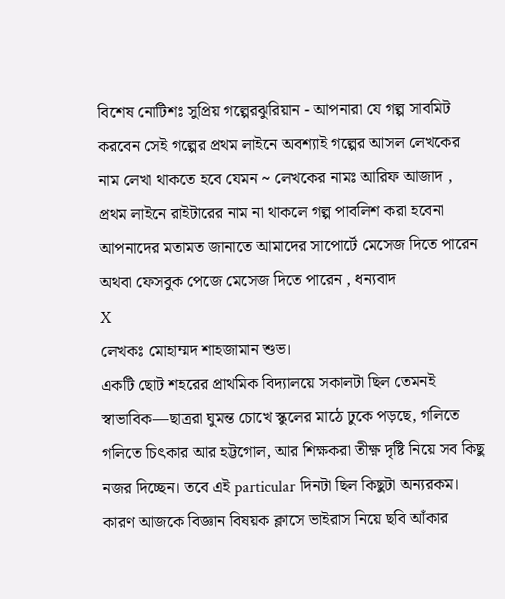বিশেষ নোটিশঃ সুপ্রিয় গল্পেরঝুরিয়ান - আপনারা যে গল্প সাবমিট করবেন সেই গল্পের প্রথম লাইনে অবশ্যাই গল্পের আসল লেখকের নাম লেখা থাকতে হবে যেমন ~ লেখকের নামঃ আরিফ আজাদ , প্রথম লাইনে রাইটারের নাম না থাকলে গল্প পাবলিশ করা হবেনা
আপনাদের মতামত জানাতে আমাদের সাপোর্টে মেসেজ দিতে পারেন অথবা ফেসবুক পেজে মেসেজ দিতে পারেন , ধন্যবাদ
X
লেখকঃ মোহাম্মদ শাহজামান শুভ।
একটি ছোট শহরের প্রাথমিক বিদ্যালয়ে সকালটা ছিল তেমনই স্বাভাবিক—ছাত্ররা ঘুমন্ত চোখে স্কুলের মাঠে ঢুকে পড়ছে, গলিতে গলিতে চিৎকার আর হট্টগোল, আর শিক্ষকরা তীক্ষ্ণ দৃষ্টি নিয়ে সব কিছু নজর দিচ্ছেন। তবে এই particular দিনটা ছিল কিছুটা অন্যরকম। কারণ আজকে বিজ্ঞান বিষয়ক ক্লাসে ভাইরাস নিয়ে ছবি আঁকার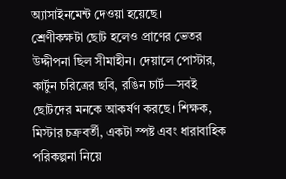অ্যাসাইনমেন্ট দেওয়া হয়েছে।
শ্রেণীকক্ষটা ছোট হলেও প্রাণের ভেতর উদ্দীপনা ছিল সীমাহীন। দেয়ালে পোস্টার, কার্টুন চরিত্রের ছবি, রঙিন চার্ট—সবই ছোটদের মনকে আকর্ষণ করছে। শিক্ষক, মিস্টার চক্রবর্তী, একটা স্পষ্ট এবং ধারাবাহিক পরিকল্পনা নিয়ে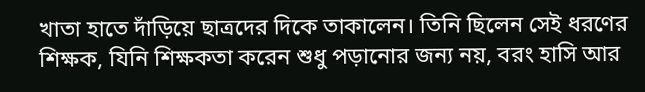খাতা হাতে দাঁড়িয়ে ছাত্রদের দিকে তাকালেন। তিনি ছিলেন সেই ধরণের শিক্ষক, যিনি শিক্ষকতা করেন শুধু পড়ানোর জন্য নয়, বরং হাসি আর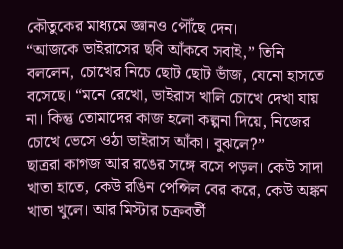কৌতুকের মাধ্যমে জ্ঞানও পৌঁছে দেন।
“আজকে ভাইরাসের ছবি আঁকবে সবাই,” তিনি বললেন, চোখের নিচে ছোট ছোট ভাঁজ, যেনো হাসতে বসেছে। “মনে রেখো, ভাইরাস খালি চোখে দেখা যায় না। কিন্তু তোমাদের কাজ হলো কল্পনা দিয়ে, নিজের চোখে ভেসে ওঠা ভাইরাস আঁকা। বুঝলে?”
ছাত্ররা কাগজ আর রঙের সঙ্গে বসে পড়ল। কেউ সাদা খাতা হাতে, কেউ রঙিন পেন্সিল বের করে, কেউ অঙ্কন খাতা খুলে। আর মিস্টার চক্রবর্তী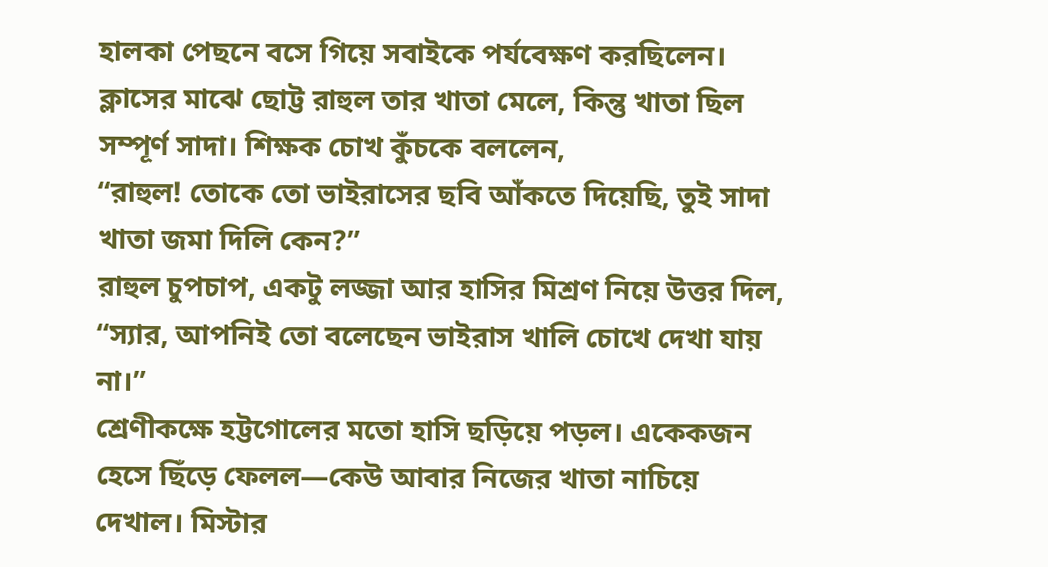হালকা পেছনে বসে গিয়ে সবাইকে পর্যবেক্ষণ করছিলেন।
ক্লাসের মাঝে ছোট্ট রাহুল তার খাতা মেলে, কিন্তু খাতা ছিল সম্পূর্ণ সাদা। শিক্ষক চোখ কুঁচকে বললেন,
“রাহুল! তোকে তো ভাইরাসের ছবি আঁকতে দিয়েছি, তুই সাদা খাতা জমা দিলি কেন?”
রাহুল চুপচাপ, একটু লজ্জা আর হাসির মিশ্রণ নিয়ে উত্তর দিল,
“স্যার, আপনিই তো বলেছেন ভাইরাস খালি চোখে দেখা যায় না।”
শ্রেণীকক্ষে হট্টগোলের মতো হাসি ছড়িয়ে পড়ল। একেকজন হেসে ছিঁড়ে ফেলল—কেউ আবার নিজের খাতা নাচিয়ে দেখাল। মিস্টার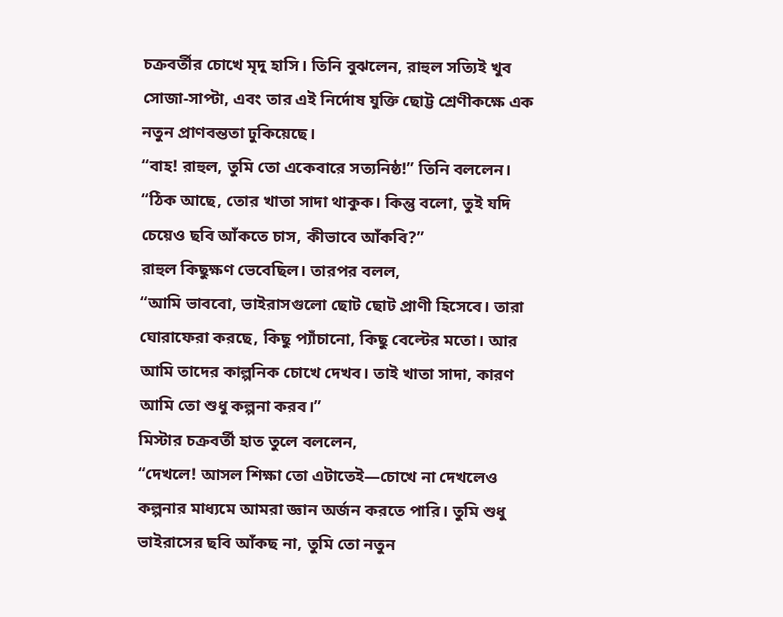চক্রবর্তীর চোখে মৃদু হাসি। তিনি বুঝলেন, রাহুল সত্যিই খুব সোজা-সাপ্টা, এবং তার এই নির্দোষ যুক্তি ছোট্ট শ্রেণীকক্ষে এক নতুন প্রাণবন্ততা ঢুকিয়েছে।
“বাহ! রাহুল, তুমি তো একেবারে সত্যনিষ্ঠ!” তিনি বললেন। “ঠিক আছে, তোর খাতা সাদা থাকুক। কিন্তু বলো, তুই যদি চেয়েও ছবি আঁকতে চাস, কীভাবে আঁকবি?”
রাহুল কিছুক্ষণ ভেবেছিল। তারপর বলল,
“আমি ভাববো, ভাইরাসগুলো ছোট ছোট প্রাণী হিসেবে। তারা ঘোরাফেরা করছে, কিছু প্যাঁচানো, কিছু বেল্টের মতো। আর আমি তাদের কাল্পনিক চোখে দেখব। তাই খাতা সাদা, কারণ আমি তো শুধু কল্পনা করব।”
মিস্টার চক্রবর্তী হাত তুলে বললেন,
“দেখলে! আসল শিক্ষা তো এটাতেই—চোখে না দেখলেও কল্পনার মাধ্যমে আমরা জ্ঞান অর্জন করতে পারি। তুমি শুধু ভাইরাসের ছবি আঁকছ না, তুমি তো নতুন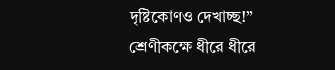দৃষ্টিকোণও দেখাচ্ছ!”
শ্রেণীকক্ষে ধীরে ধীরে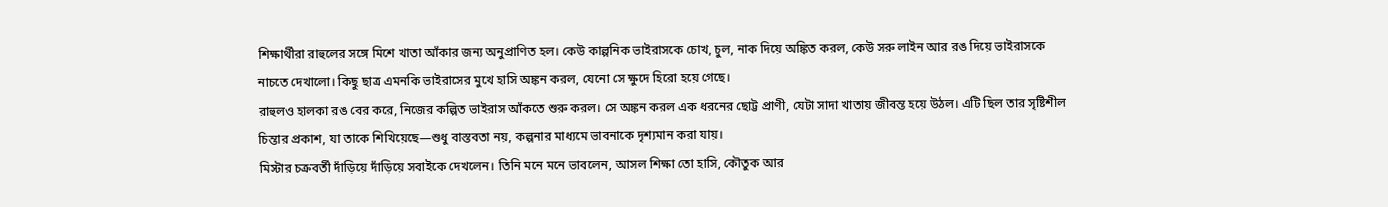শিক্ষার্থীরা রাহুলের সঙ্গে মিশে খাতা আঁকার জন্য অনুপ্রাণিত হল। কেউ কাল্পনিক ভাইরাসকে চোখ, চুল, নাক দিয়ে অঙ্কিত করল, কেউ সরু লাইন আর রঙ দিয়ে ভাইরাসকে নাচতে দেখালো। কিছু ছাত্র এমনকি ভাইরাসের মুখে হাসি অঙ্কন করল, যেনো সে ক্ষুদে হিরো হয়ে গেছে।
রাহুলও হালকা রঙ বের করে, নিজের কল্পিত ভাইরাস আঁকতে শুরু করল। সে অঙ্কন করল এক ধরনের ছোট্ট প্রাণী, যেটা সাদা খাতায় জীবন্ত হয়ে উঠল। এটি ছিল তার সৃষ্টিশীল চিন্তার প্রকাশ, যা তাকে শিখিয়েছে—শুধু বাস্তবতা নয়, কল্পনার মাধ্যমে ভাবনাকে দৃশ্যমান করা যায়।
মিস্টার চক্রবর্তী দাঁড়িয়ে দাঁড়িয়ে সবাইকে দেখলেন। তিনি মনে মনে ভাবলেন, আসল শিক্ষা তো হাসি, কৌতুক আর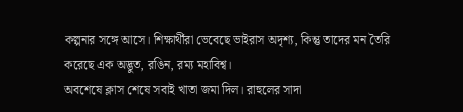কল্পনার সঙ্গে আসে। শিক্ষার্থীরা ভেবেছে ভাইরাস অদৃশ্য, কিন্তু তাদের মন তৈরি করেছে এক অদ্ভুত, রঙিন, রম্য মহাবিশ্ব।
অবশেষে ক্লাস শেষে সবাই খাতা জমা দিল। রাহুলের সাদা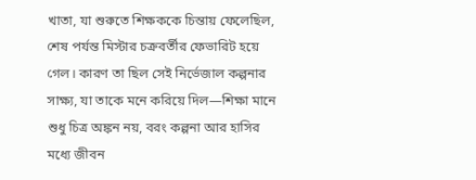খাতা, যা শুরুতে শিক্ষককে চিন্তায় ফেলেছিল, শেষ পর্যন্ত মিস্টার চক্রবর্তীর ফেভারিট হয়ে গেল। কারণ তা ছিল সেই নির্ভেজাল কল্পনার সাক্ষ্য, যা তাকে মনে করিয়ে দিল—শিক্ষা মানে শুধু চিত্র অঙ্কন নয়, বরং কল্পনা আর হাসির মধ্যে জীবন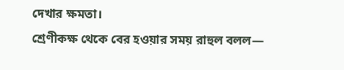দেখার ক্ষমতা।
শ্রেণীকক্ষ থেকে বের হওয়ার সময় রাহুল বলল—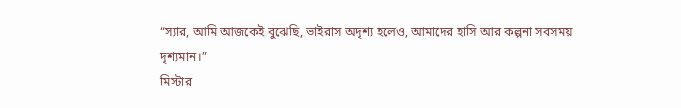“স্যার, আমি আজকেই বুঝেছি, ভাইরাস অদৃশ্য হলেও, আমাদের হাসি আর কল্পনা সবসময় দৃশ্যমান।”
মিস্টার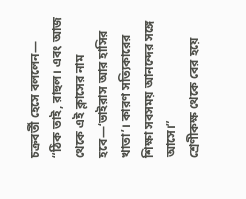চক্রবর্তী হেসে বললেন—
“ঠিক তাই, রাহুল। এবং আজ থেকে এই ক্লাসের নাম হবে—‘ভাইরাস আর হাসির খাতা’। কারণ সত্যিকারের শিক্ষা সবসময় আনন্দের সঙ্গে আসে।”
শ্রেণীকক্ষ থেকে বের হয়ে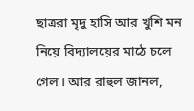ছাত্ররা মৃদু হাসি আর খুশি মন নিয়ে বিদ্যালয়ের মাঠে চলে গেল। আর রাহুল জানল,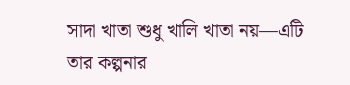সাদা খাতা শুধু খালি খাতা নয়—এটি তার কল্পনার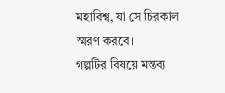মহাবিশ্ব, যা সে চিরকাল স্মরণ করবে।
গল্পটির বিষয়ে মন্তব্য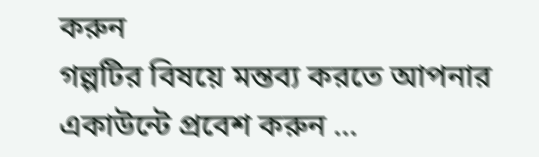করুন
গল্পটির বিষয়ে মন্তব্য করতে আপনার একাউন্টে প্রবেশ করুন ...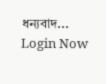ধন্যবাদ... Login Now